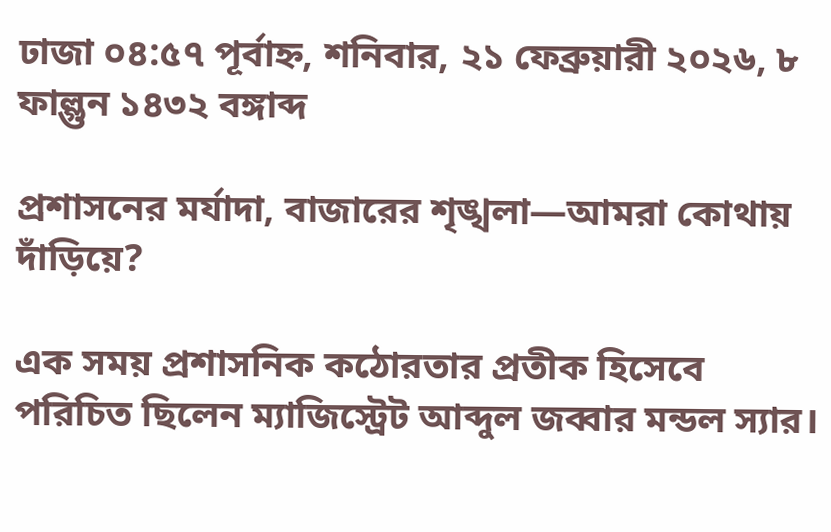ঢাজা ০৪:৫৭ পূর্বাহ্ন, শনিবার, ২১ ফেব্রুয়ারী ২০২৬, ৮ ফাল্গুন ১৪৩২ বঙ্গাব্দ

প্রশাসনের মর্যাদা, বাজারের শৃঙ্খলা—আমরা কোথায় দাঁড়িয়ে?

এক সময় প্রশাসনিক কঠোরতার প্রতীক হিসেবে পরিচিত ছিলেন ম্যাজিস্ট্রেট আব্দুল জব্বার মন্ডল স্যার।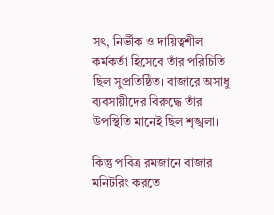সৎ, নির্ভীক ও দায়িত্বশীল কর্মকর্তা হিসেবে তাঁর পরিচিতি ছিল সুপ্রতিষ্ঠিত। বাজারে অসাধু ব্যবসায়ীদের বিরুদ্ধে তাঁর উপস্থিতি মানেই ছিল শৃঙ্খলা।

কিন্তু পবিত্র রমজানে বাজার মনিটরিং করতে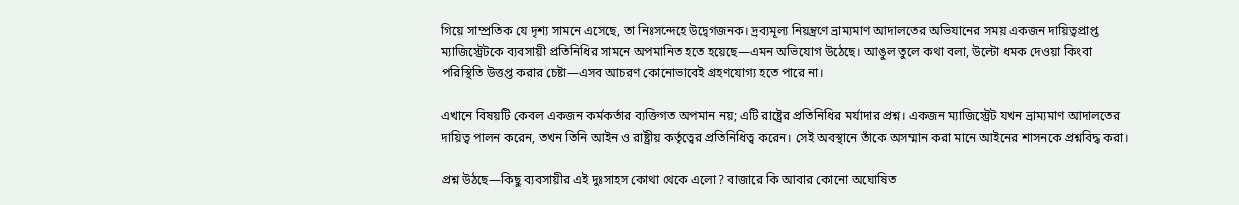গিয়ে সাম্প্রতিক যে দৃশ্য সামনে এসেছে, তা নিঃসন্দেহে উদ্বেগজনক। দ্রব্যমূল্য নিয়ন্ত্রণে ভ্রাম্যমাণ আদালতের অভিযানের সময় একজন দায়িত্বপ্রাপ্ত ম্যাজিস্ট্রেটকে ব্যবসায়ী প্রতিনিধির সামনে অপমানিত হতে হয়েছে—এমন অভিযোগ উঠেছে। আঙুল তুলে কথা বলা, উল্টো ধমক দেওয়া কিংবা পরিস্থিতি উত্তপ্ত করার চেষ্টা—এসব আচরণ কোনোভাবেই গ্রহণযোগ্য হতে পারে না।

এখানে বিষয়টি কেবল একজন কর্মকর্তার ব্যক্তিগত অপমান নয়; এটি রাষ্ট্রের প্রতিনিধির মর্যাদার প্রশ্ন। একজন ম্যাজিস্ট্রেট যখন ভ্রাম্যমাণ আদালতের দায়িত্ব পালন করেন, তখন তিনি আইন ও রাষ্ট্রীয় কর্তৃত্বের প্রতিনিধিত্ব করেন। সেই অবস্থানে তাঁকে অসম্মান করা মানে আইনের শাসনকে প্রশ্নবিদ্ধ করা।

প্রশ্ন উঠছে—কিছু ব্যবসায়ীর এই দুঃসাহস কোথা থেকে এলো? বাজারে কি আবার কোনো অঘোষিত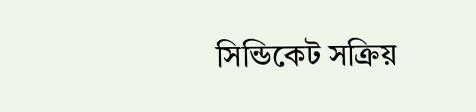সিন্ডিকেট সক্রিয়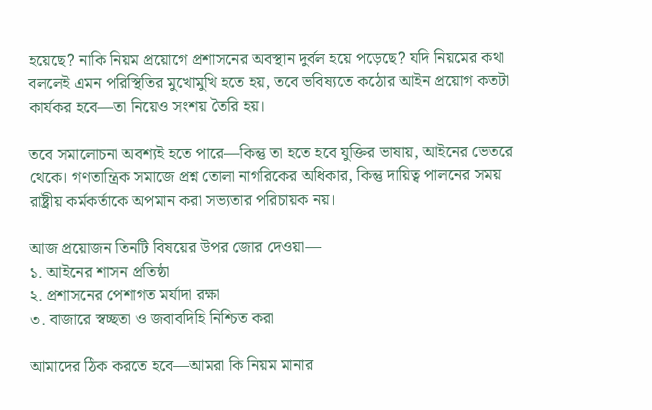হয়েছে? নাকি নিয়ম প্রয়োগে প্রশাসনের অবস্থান দুর্বল হয়ে পড়েছে? যদি নিয়মের কথা বললেই এমন পরিস্থিতির মুখোমুখি হতে হয়, তবে ভবিষ্যতে কঠোর আইন প্রয়োগ কতটা কার্যকর হবে—তা নিয়েও সংশয় তৈরি হয়।

তবে সমালোচনা অবশ্যই হতে পারে—কিন্তু তা হতে হবে যুক্তির ভাষায়, আইনের ভেতরে থেকে। গণতান্ত্রিক সমাজে প্রশ্ন তোলা নাগরিকের অধিকার, কিন্তু দায়িত্ব পালনের সময় রাষ্ট্রীয় কর্মকর্তাকে অপমান করা সভ্যতার পরিচায়ক নয়।

আজ প্রয়োজন তিনটি বিষয়ের উপর জোর দেওয়া—
১. আইনের শাসন প্রতিষ্ঠা
২. প্রশাসনের পেশাগত মর্যাদা রক্ষা
৩. বাজারে স্বচ্ছতা ও জবাবদিহি নিশ্চিত করা

আমাদের ঠিক করতে হবে—আমরা কি নিয়ম মানার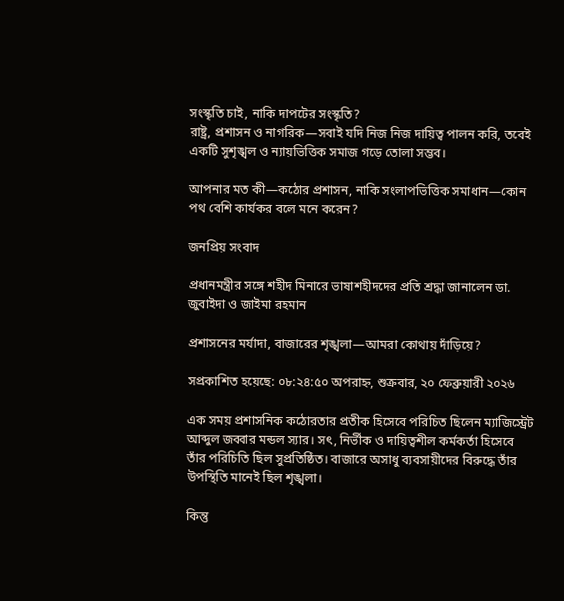সংস্কৃতি চাই, নাকি দাপটের সংস্কৃতি?
রাষ্ট্র, প্রশাসন ও নাগরিক—সবাই যদি নিজ নিজ দায়িত্ব পালন করি, তবেই একটি সুশৃঙ্খল ও ন্যায়ভিত্তিক সমাজ গড়ে তোলা সম্ভব।

আপনার মত কী—কঠোর প্রশাসন, নাকি সংলাপভিত্তিক সমাধান—কোন পথ বেশি কার্যকর বলে মনে করেন?

জনপ্রিয় সংবাদ

প্রধানমন্ত্রীর সঙ্গে শহীদ ‍মিনারে ভাষাশহীদদের প্রতি শ্রদ্ধা জানালেন ডা. জুবাইদা ও জাইমা রহমান

প্রশাসনের মর্যাদা, বাজারের শৃঙ্খলা—আমরা কোথায় দাঁড়িয়ে?

সপ্রকাশিত হয়েছে: ০৮:২৪:৫০ অপরাহ্ন, শুক্রবার, ২০ ফেব্রুয়ারী ২০২৬

এক সময় প্রশাসনিক কঠোরতার প্রতীক হিসেবে পরিচিত ছিলেন ম্যাজিস্ট্রেট আব্দুল জব্বার মন্ডল স্যার। সৎ, নির্ভীক ও দায়িত্বশীল কর্মকর্তা হিসেবে তাঁর পরিচিতি ছিল সুপ্রতিষ্ঠিত। বাজারে অসাধু ব্যবসায়ীদের বিরুদ্ধে তাঁর উপস্থিতি মানেই ছিল শৃঙ্খলা।

কিন্তু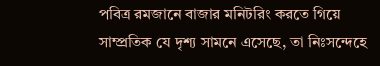পবিত্র রমজানে বাজার মনিটরিং করতে গিয়ে সাম্প্রতিক যে দৃশ্য সামনে এসেছে, তা নিঃসন্দেহে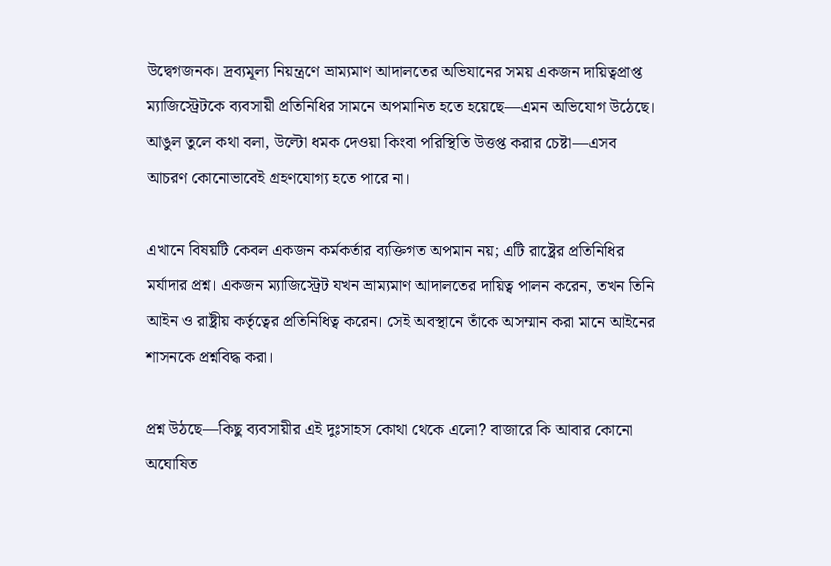উদ্বেগজনক। দ্রব্যমূল্য নিয়ন্ত্রণে ভ্রাম্যমাণ আদালতের অভিযানের সময় একজন দায়িত্বপ্রাপ্ত ম্যাজিস্ট্রেটকে ব্যবসায়ী প্রতিনিধির সামনে অপমানিত হতে হয়েছে—এমন অভিযোগ উঠেছে। আঙুল তুলে কথা বলা, উল্টো ধমক দেওয়া কিংবা পরিস্থিতি উত্তপ্ত করার চেষ্টা—এসব আচরণ কোনোভাবেই গ্রহণযোগ্য হতে পারে না।

এখানে বিষয়টি কেবল একজন কর্মকর্তার ব্যক্তিগত অপমান নয়; এটি রাষ্ট্রের প্রতিনিধির মর্যাদার প্রশ্ন। একজন ম্যাজিস্ট্রেট যখন ভ্রাম্যমাণ আদালতের দায়িত্ব পালন করেন, তখন তিনি আইন ও রাষ্ট্রীয় কর্তৃত্বের প্রতিনিধিত্ব করেন। সেই অবস্থানে তাঁকে অসম্মান করা মানে আইনের শাসনকে প্রশ্নবিদ্ধ করা।

প্রশ্ন উঠছে—কিছু ব্যবসায়ীর এই দুঃসাহস কোথা থেকে এলো? বাজারে কি আবার কোনো অঘোষিত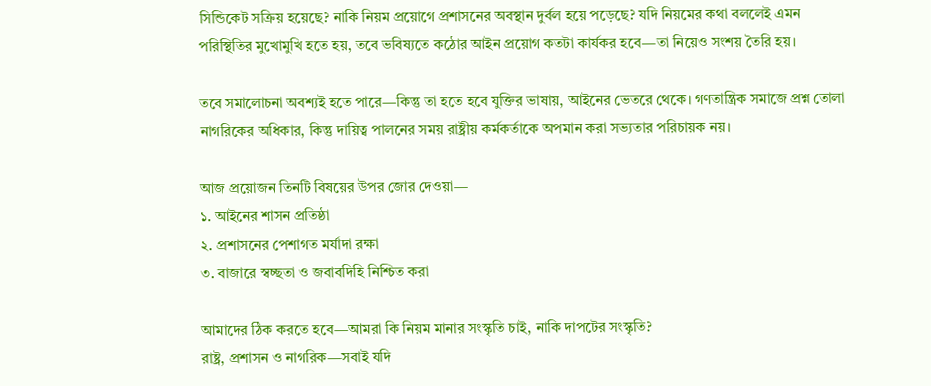সিন্ডিকেট সক্রিয় হয়েছে? নাকি নিয়ম প্রয়োগে প্রশাসনের অবস্থান দুর্বল হয়ে পড়েছে? যদি নিয়মের কথা বললেই এমন পরিস্থিতির মুখোমুখি হতে হয়, তবে ভবিষ্যতে কঠোর আইন প্রয়োগ কতটা কার্যকর হবে—তা নিয়েও সংশয় তৈরি হয়।

তবে সমালোচনা অবশ্যই হতে পারে—কিন্তু তা হতে হবে যুক্তির ভাষায়, আইনের ভেতরে থেকে। গণতান্ত্রিক সমাজে প্রশ্ন তোলা নাগরিকের অধিকার, কিন্তু দায়িত্ব পালনের সময় রাষ্ট্রীয় কর্মকর্তাকে অপমান করা সভ্যতার পরিচায়ক নয়।

আজ প্রয়োজন তিনটি বিষয়ের উপর জোর দেওয়া—
১. আইনের শাসন প্রতিষ্ঠা
২. প্রশাসনের পেশাগত মর্যাদা রক্ষা
৩. বাজারে স্বচ্ছতা ও জবাবদিহি নিশ্চিত করা

আমাদের ঠিক করতে হবে—আমরা কি নিয়ম মানার সংস্কৃতি চাই, নাকি দাপটের সংস্কৃতি?
রাষ্ট্র, প্রশাসন ও নাগরিক—সবাই যদি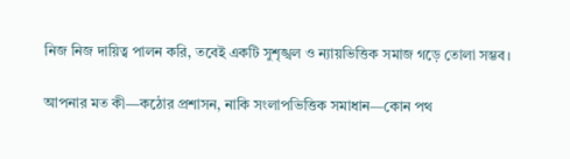নিজ নিজ দায়িত্ব পালন করি, তবেই একটি সুশৃঙ্খল ও ন্যায়ভিত্তিক সমাজ গড়ে তোলা সম্ভব।

আপনার মত কী—কঠোর প্রশাসন, নাকি সংলাপভিত্তিক সমাধান—কোন পথ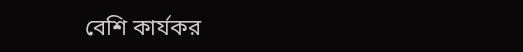বেশি কার্যকর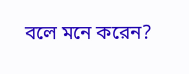বলে মনে করেন?